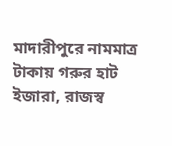মাদারীপুরে নামমাত্র টাকায় গরুর হাট ইজারা, রাজস্ব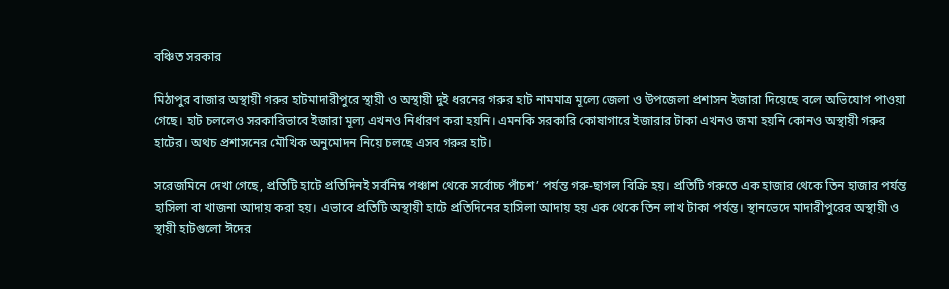বঞ্চিত সরকার

মিঠাপুর বাজার অস্থায়ী গরুর হাটমাদারীপুরে স্থায়ী ও অস্থায়ী দুই ধরনের গরুর হাট নামমাত্র মূল্যে জেলা ও উপজেলা প্রশাসন ইজারা দিয়েছে বলে অভিযোগ পাওয়া গেছে। হাট চললেও সরকারিভাবে ইজারা মূল্য এখনও নির্ধারণ করা হয়নি। এমনকি সরকারি কোষাগারে ইজারার টাকা এখনও জমা হয়নি কোনও অস্থায়ী গরুর হাটের। অথচ প্রশাসনের মৌখিক অনুমোদন নিয়ে চলছে এসব গরুর হাট।

সরেজমিনে দেখা গেছে, প্রতিটি হাটে প্রতিদিনই সর্বনিম্ন পঞ্চাশ থেকে সর্বোচ্চ পাঁচশ’ পর্যন্ত গরু-ছাগল বিক্রি হয়। প্রতিটি গরুতে এক হাজার থেকে তিন হাজার পর্যন্ত হাসিলা বা খাজনা আদায় করা হয়। এভাবে প্রতিটি অস্থায়ী হাটে প্রতিদিনের হাসিলা আদায় হয় এক থেকে তিন লাখ টাকা পর্যন্ত। স্থানভেদে মাদারীপুরের অস্থায়ী ও স্থায়ী হাটগুলো ঈদের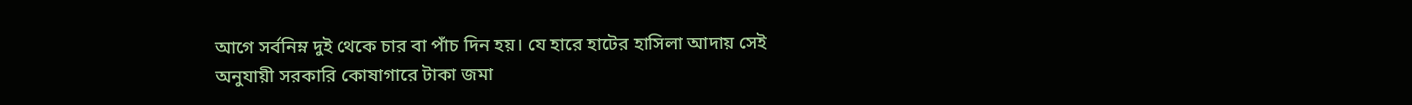আগে সর্বনিম্ন দুই থেকে চার বা পাঁচ দিন হয়। যে হারে হাটের হাসিলা আদায় সেই অনুযায়ী সরকারি কোষাগারে টাকা জমা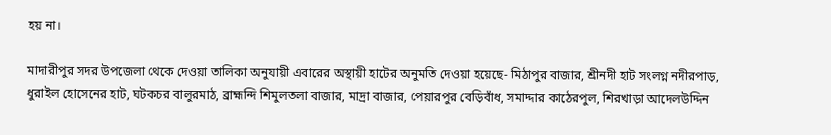হয় না।

মাদারীপুর সদর উপজেলা থেকে দেওয়া তালিকা অনুযায়ী এবারের অস্থায়ী হাটের অনুমতি দেওয়া হয়েছে- মিঠাপুর বাজার, শ্রীনদী হাট সংলগ্ন নদীরপাড়, ধুরাইল হোসেনের হাট, ঘটকচর বালুরমাঠ, ব্রাহ্মন্দি শিমুলতলা বাজার, মাদ্রা বাজার, পেয়ারপুর বেড়িবাঁধ, সমাদ্দার কাঠেরপুল, শিরখাড়া আদেলউদ্দিন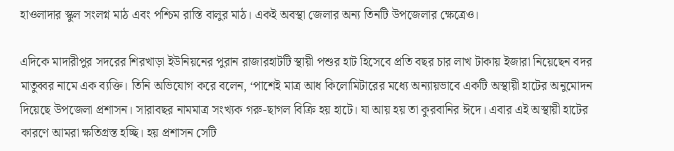হাওলাদার স্কুল সংলগ্ন মাঠ এবং পশ্চিম রাস্তি বালুর মাঠ। একই অবস্থা জেলার অন্য তিনটি উপজেলার ক্ষেত্রেও।

এদিকে মাদারীপুর সদরের শিরখাড়া ইউনিয়নের পুরান রাজারহাটটি স্থায়ী পশুর হাট হিসেবে প্রতি বছর চার লাখ টাকায় ইজারা নিয়েছেন বদর মাতুব্বর নামে এক ব্যক্তি। তিনি অভিযোগ করে বলেন, ‘পাশেই মাত্র আধ কিলোমিটারের মধ্যে অন্যায়ভাবে একটি অস্থায়ী হাটের অনুমোদন দিয়েছে উপজেলা প্রশাসন। সারাবছর নামমাত্র সংখ্যক গরু-ছাগল বিক্রি হয় হাটে। যা আয় হয় তা কুরবানির ঈদে। এবার এই অস্থায়ী হাটের কারণে আমরা ক্ষতিগ্রস্ত হচ্ছি। হয় প্রশাসন সেটি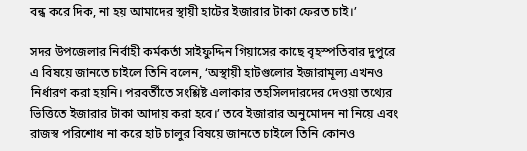বন্ধ করে দিক, না হয় আমাদের স্থায়ী হাটের ইজারার টাকা ফেরত চাই।’

সদর উপজেলার নির্বাহী কর্মকর্তা সাইফুদ্দিন গিয়াসের কাছে বৃহস্পতিবার দুপুরে এ বিষয়ে জানতে চাইলে তিনি বলেন, ‘অস্থায়ী হাটগুলোর ইজারামূল্য এখনও নির্ধারণ করা হয়নি। পরবর্তীতে সংশ্লিষ্ট এলাকার তহসিলদারদের দেওয়া তথ্যের ভিত্তিতে ইজারার টাকা আদায় করা হবে।’ তবে ইজারার অনুমোদন না নিয়ে এবং রাজস্ব পরিশোধ না করে হাট চালুর বিষয়ে জানতে চাইলে তিনি কোনও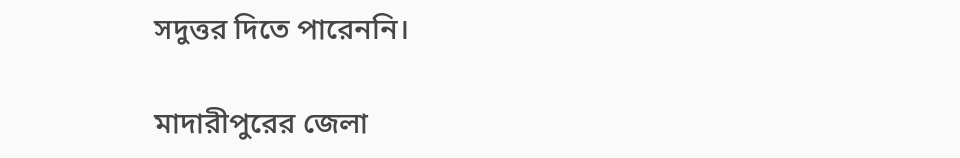সদুত্তর দিতে পারেননি।

মাদারীপুরের জেলা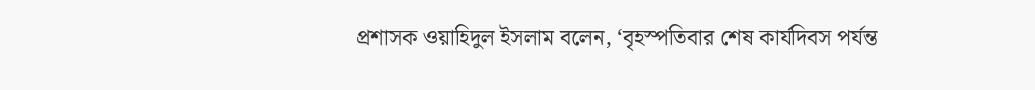প্রশাসক ওয়াহিদুল ইসলাম বলেন, ‘বৃহস্পতিবার শেষ কার্যদিবস পর্যন্ত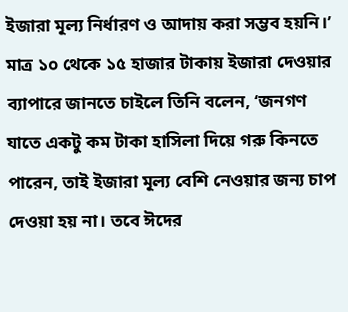ইজারা মূল্য নির্ধারণ ও আদায় করা সম্ভব হয়নি।’ মাত্র ১০ থেকে ১৫ হাজার টাকায় ইজারা দেওয়ার ব্যাপারে জানতে চাইলে তিনি বলেন, ‘জনগণ যাতে একটু কম টাকা হাসিলা দিয়ে গরু কিনতে পারেন, তাই ইজারা মূল্য বেশি নেওয়ার জন্য চাপ দেওয়া হয় না। তবে ঈদের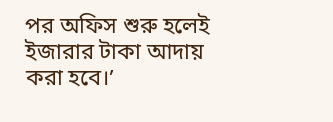পর অফিস শুরু হলেই ইজারার টাকা আদায় করা হবে।’